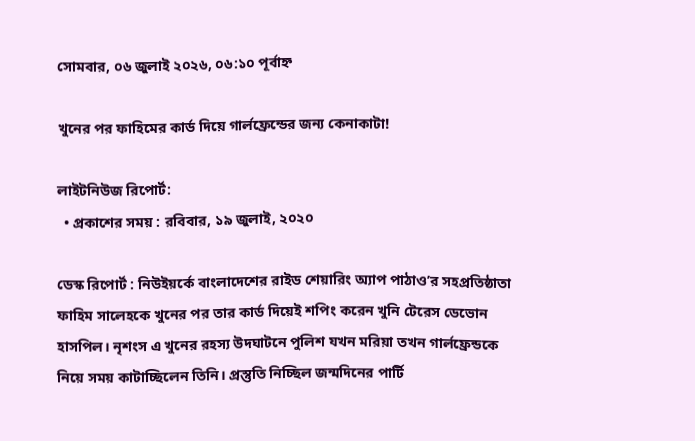সোমবার, ০৬ জুলাই ২০২৬, ০৬:১০ পূর্বাহ্ন

খুনের পর ফাহিমের কার্ড দিয়ে গার্লফ্রেন্ডের জন্য কেনাকাটা!

লাইটনিউজ রিপোর্ট:
  • প্রকাশের সময় : রবিবার, ১৯ জুলাই, ২০২০

ডেস্ক রিপোর্ট : নিউইয়র্কে বাংলাদেশের রাইড শেয়ারিং অ্যাপ পাঠাও’র সহপ্রতিষ্ঠাতা ফাহিম সালেহকে খুনের পর তার কার্ড দিয়েই শপিং করেন খুনি টেরেস ডেভোন হাসপিল। নৃশংস এ খুনের রহস্য উদঘাটনে পুলিশ যখন মরিয়া তখন গার্লফ্রেন্ডকে নিয়ে সময় কাটাচ্ছিলেন তিনি। প্রস্তুতি নিচ্ছিল জন্মদিনের পার্টি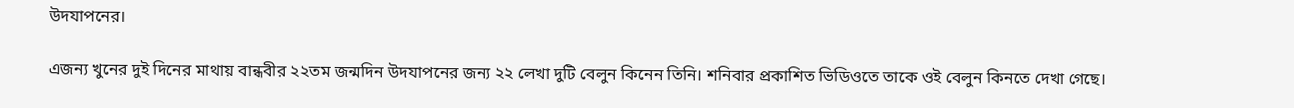উদযাপনের।

এজন্য খুনের দুই দিনের মাথায় বান্ধবীর ২২তম জন্মদিন উদযাপনের জন্য ২২ লেখা দুটি বেলুন কিনেন তিনি। শনিবার প্রকাশিত ভিডিওতে তাকে ওই বেলুন কিনতে দেখা গেছে।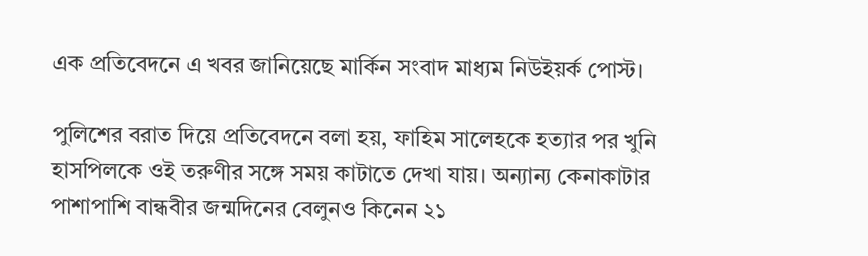এক প্রতিবেদনে এ খবর জানিয়েছে মার্কিন সংবাদ মাধ্যম নিউইয়র্ক পোস্ট।

পুলিশের বরাত দিয়ে প্রতিবেদনে বলা হয়, ফাহিম সালেহকে হত্যার পর খুনি হাসপিলকে ওই তরুণীর সঙ্গে সময় কাটাতে দেখা যায়। অন্যান্য কেনাকাটার পাশাপাশি বান্ধবীর জন্মদিনের বেলুনও কিনেন ২১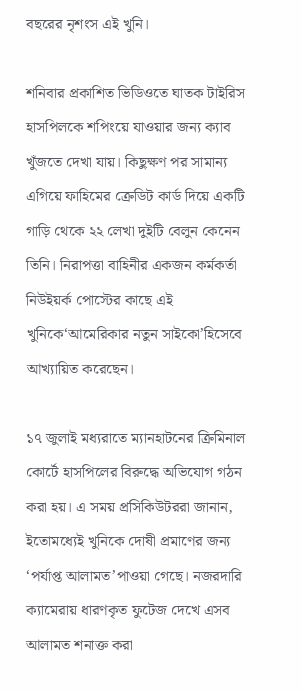বছরের নৃশংস এই খুনি।

শনিবার প্রকাশিত ভিডিওতে ঘাতক টাইরিস হাসপিলকে শপিংয়ে যাওয়ার জন্য ক্যাব খুঁজতে দেখা যায়। কিছুক্ষণ পর সামান্য এগিয়ে ফাহিমের ক্রেডিট কার্ড দিয়ে একটি গাড়ি থেকে ২২ লেখা দুইটি বেলুন কেনেন তিনি। নিরাপত্তা বাহিনীর একজন কর্মকর্তা নিউইয়র্ক পোস্টের কাছে এই খুনিকে‘আমেরিকার নতুন সাইকো’হিসেবে আখ্যায়িত করেছেন।

১৭ জুলাই মধ্যরাতে ম্যানহাটনের ক্রিমিনাল কোর্টে হাসপিলের বিরুদ্ধে অভিযোগ গঠন করা হয়। এ সময় প্রসিকিউটররা জানান, ইতোমধ্যেই খুনিকে দোষী প্রমাণের জন্য ‘পর্যাপ্ত আলামত’পাওয়া গেছে। নজরদারি ক্যামেরায় ধারণকৃত ফুটেজ দেখে এসব আলামত শনাক্ত করা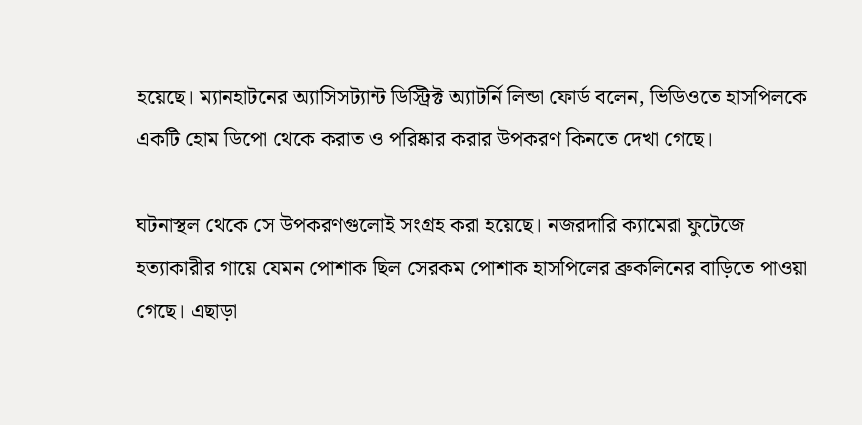হয়েছে। ম্যানহাটনের অ্যাসিসট্যান্ট ডিস্ট্রিক্ট অ্যাটর্নি লিন্ডা ফোর্ড বলেন, ভিডিওতে হাসপিলকে একটি হোম ডিপো থেকে করাত ও পরিষ্কার করার উপকরণ কিনতে দেখা গেছে।

ঘটনাস্থল থেকে সে উপকরণগুলোই সংগ্রহ করা হয়েছে। নজরদারি ক্যামেরা ফুটেজে হত্যাকারীর গায়ে যেমন পোশাক ছিল সেরকম পোশাক হাসপিলের ব্রুকলিনের বাড়িতে পাওয়া গেছে। এছাড়া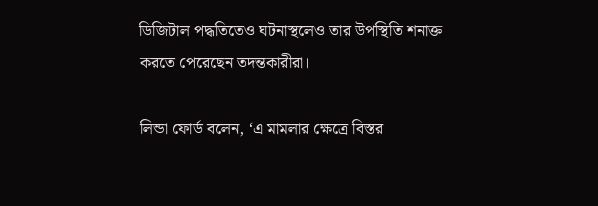ডিজিটাল পদ্ধতিতেও ঘটনাস্থলেও তার উপস্থিতি শনাক্ত করতে পেরেছেন তদন্তকারীরা।

লিন্ডা ফোর্ড বলেন, ‘এ মামলার ক্ষেত্রে বিস্তর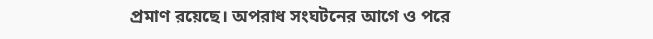প্রমাণ রয়েছে। অপরাধ সংঘটনের আগে ও পরে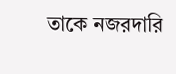তাকে নজরদারি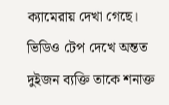ক্যামেরায় দেখা গেছে। ভিডিও টেপ দেখে অন্তত দুইজন ব্যক্তি তাকে শনাক্ত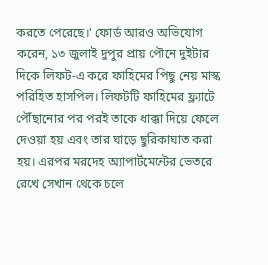করতে পেরেছে।’ ফোর্ড আরও অভিযোগ করেন, ১৩ জুলাই দুপুর প্রায় পৌনে দুইটার দিকে লিফট-এ করে ফাহিমের পিছু নেয় মাস্ক পরিহিত হাসপিল। লিফটটি ফাহিমের ফ্ল্যাটে পৌঁছানোর পর পরই তাকে ধাক্কা দিয়ে ফেলে দেওয়া হয় এবং তার ঘাড়ে ছুরিকাঘাত করা হয়। এরপর মরদেহ অ্যাপার্টমেন্টের ভেতরে রেখে সেখান থেকে চলে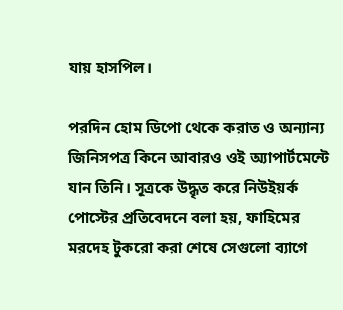যায় হাসপিল।

পরদিন হোম ডিপো থেকে করাত ও অন্যান্য জিনিসপত্র কিনে আবারও ওই অ্যাপার্টমেন্টে যান তিনি। সূত্রকে উদ্ধৃত করে নিউইয়র্ক পোস্টের প্রতিবেদনে বলা হয়, ফাহিমের মরদেহ টুকরো করা শেষে সেগুলো ব্যাগে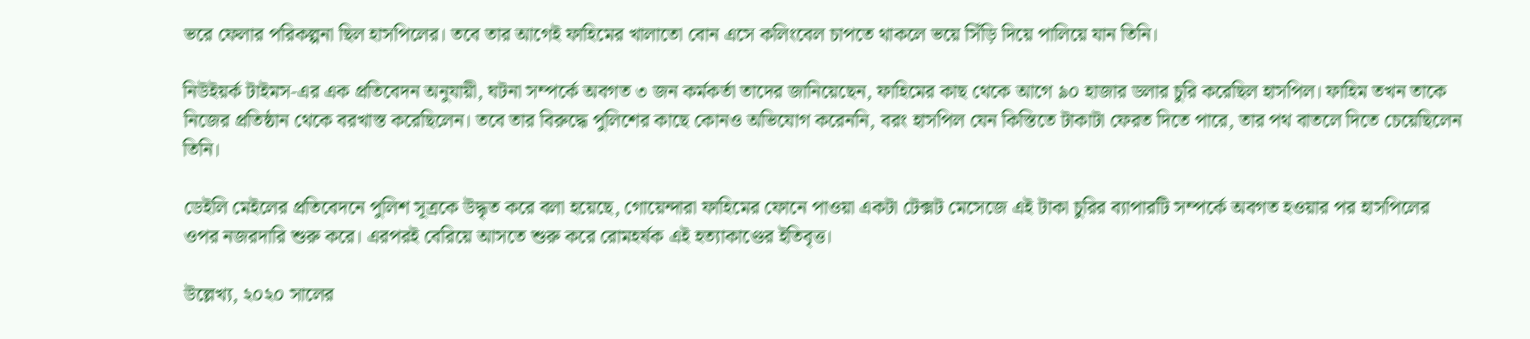ভরে ফেলার পরিকল্পনা ছিল হাসপিলের। তবে তার আগেই ফাহিমের খালাতো বোন এসে কলিংবেল চাপতে থাকলে ভয়ে সিঁড়ি দিয়ে পালিয়ে যান তিনি।

নিউইয়র্ক টাইমস-এর এক প্রতিবেদন অনুযায়ী, ঘটনা সম্পর্কে অবগত ৩ জন কর্মকর্তা তাদের জানিয়েছেন, ফাহিমের কাছ থেকে আগে ৯০ হাজার ডলার চুরি করেছিল হাসপিল। ফাহিম তখন তাকে নিজের প্রতিষ্ঠান থেকে বরখাস্ত করেছিলেন। তবে তার বিরুদ্ধে পুলিশের কাছে কোনও অভিযোগ করেননি, বরং হাসপিল যেন কিস্তিতে টাকাটা ফেরত দিতে পারে, তার পথ বাতলে দিতে চেয়েছিলেন তিনি।

ডেইলি মেইলের প্রতিবেদনে পুলিশ সূত্রকে উদ্ধৃত করে বলা হয়েছে, গোয়েন্দারা ফাহিমের ফোনে পাওয়া একটা টেক্সট মেসেজে এই টাকা চুরির ব্যাপারটি সম্পর্কে অবগত হওয়ার পর হাসপিলের ওপর নজরদারি শুরু করে। এরপরই বেরিয়ে আসতে শুরু করে রোমহর্ষক এই হত্যাকাণ্ডের ইতিবৃত্ত।

উল্লেখ্য, ২০২০ সালের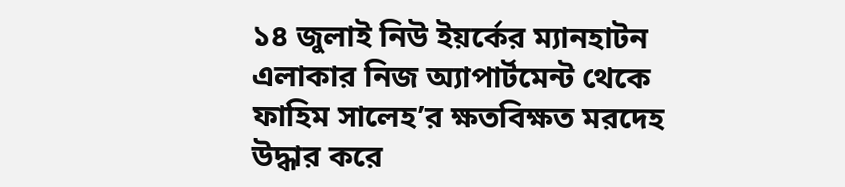১৪ জুলাই নিউ ইয়র্কের ম্যানহাটন এলাকার নিজ অ্যাপার্টমেন্ট থেকে ফাহিম সালেহ’র ক্ষতবিক্ষত মরদেহ উদ্ধার করে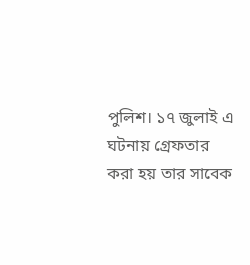পুলিশ। ১৭ জুলাই এ ঘটনায় গ্রেফতার করা হয় তার সাবেক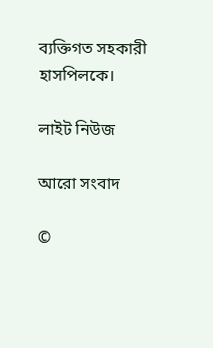ব্যক্তিগত সহকারী হাসপিলকে।

লাইট নিউজ

আরো সংবাদ

©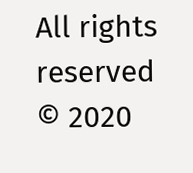All rights reserved © 2020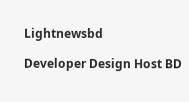Lightnewsbd

Developer Design Host BD